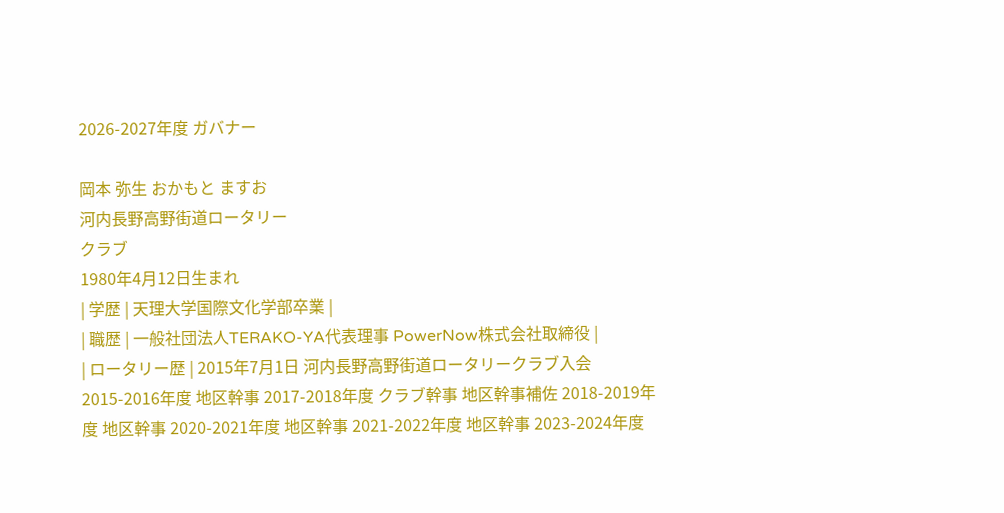2026-2027年度 ガバナー

岡本 弥生 おかもと ますお
河内長野高野街道ロータリー
クラブ
1980年4月12日生まれ
| 学歴 | 天理大学国際文化学部卒業 |
| 職歴 | 一般社団法人TERAKO-YA代表理事 PowerNow株式会社取締役 |
| ロータリー歴 | 2015年7月1日 河内長野高野街道ロータリークラブ入会 2015-2016年度 地区幹事 2017-2018年度 クラブ幹事 地区幹事補佐 2018-2019年度 地区幹事 2020-2021年度 地区幹事 2021-2022年度 地区幹事 2023-2024年度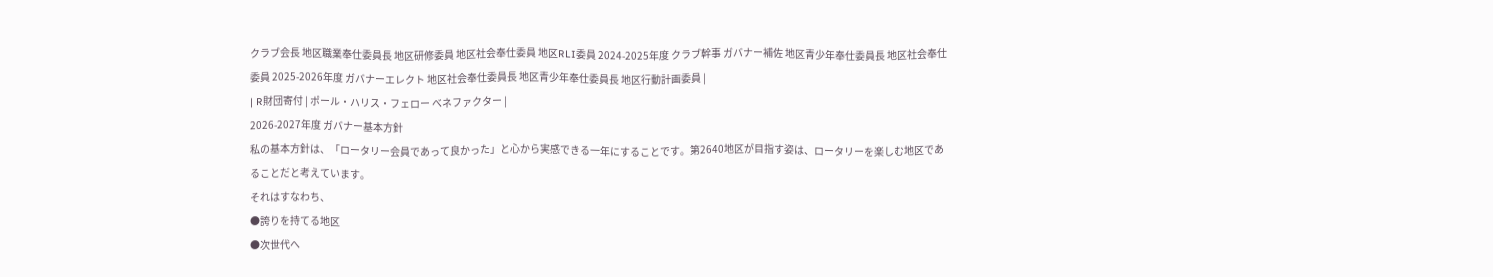クラブ会長 地区職業奉仕委員長 地区研修委員 地区社会奉仕委員 地区RLI委員 2024-2025年度 クラブ幹事 ガバナー補佐 地区青少年奉仕委員長 地区社会奉仕委員 2025-2026年度 ガバナーエレクト 地区社会奉仕委員長 地区青少年奉仕委員長 地区行動計画委員 |
| R財団寄付 | ポール・ハリス・フェロー べネファクター |
2026-2027年度 ガバナー基本方針
私の基本方針は、「ロータリー会員であって良かった」と心から実感できる一年にすることです。第2640地区が目指す姿は、ロータリーを楽しむ地区であることだと考えています。
それはすなわち、
●誇りを持てる地区
●次世代へ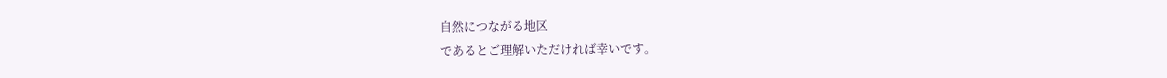自然につながる地区
であるとご理解いただければ幸いです。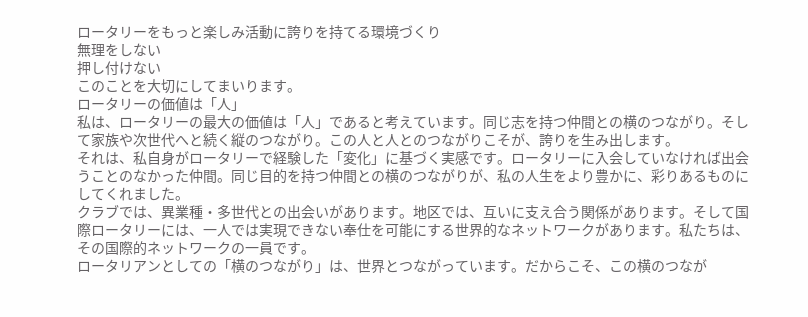ロータリーをもっと楽しみ活動に誇りを持てる環境づくり
無理をしない
押し付けない
このことを大切にしてまいります。
ロータリーの価値は「人」
私は、ロータリーの最大の価値は「人」であると考えています。同じ志を持つ仲間との横のつながり。そして家族や次世代へと続く縦のつながり。この人と人とのつながりこそが、誇りを生み出します。
それは、私自身がロータリーで経験した「変化」に基づく実感です。ロータリーに入会していなければ出会うことのなかった仲間。同じ目的を持つ仲間との横のつながりが、私の人生をより豊かに、彩りあるものにしてくれました。
クラブでは、異業種・多世代との出会いがあります。地区では、互いに支え合う関係があります。そして国際ロータリーには、一人では実現できない奉仕を可能にする世界的なネットワークがあります。私たちは、その国際的ネットワークの一員です。
ロータリアンとしての「横のつながり」は、世界とつながっています。だからこそ、この横のつなが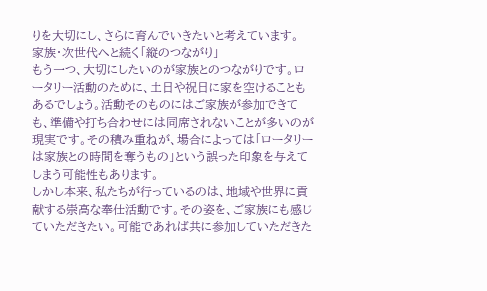りを大切にし、さらに育んでいきたいと考えています。
家族・次世代へと続く「縦のつながり」
もう一つ、大切にしたいのが家族とのつながりです。ロータリー活動のために、土日や祝日に家を空けることもあるでしょう。活動そのものにはご家族が参加できても、準備や打ち合わせには同席されないことが多いのが現実です。その積み重ねが、場合によっては「ロータリーは家族との時間を奪うもの」という誤った印象を与えてしまう可能性もあります。
しかし本来、私たちが行っているのは、地域や世界に貢献する崇高な奉仕活動です。その姿を、ご家族にも感じていただきたい。可能であれば共に参加していただきた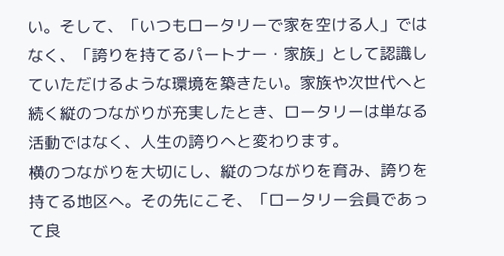い。そして、「いつもロータリーで家を空ける人」ではなく、「誇りを持てるパートナー・家族」として認識していただけるような環境を築きたい。家族や次世代へと続く縦のつながりが充実したとき、ロータリーは単なる活動ではなく、人生の誇りへと変わります。
横のつながりを大切にし、縦のつながりを育み、誇りを持てる地区へ。その先にこそ、「ロータリー会員であって良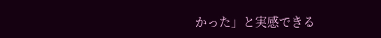かった」と実感できる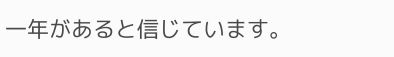一年があると信じています。